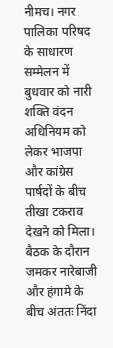नीमच। नगर पालिका परिषद के साधारण सम्मेलन में बुधवार को नारी शक्ति वंदन अधिनियम को लेकर भाजपा और कांग्रेस पार्षदों के बीच तीखा टकराव देखने को मिला। बैठक के दौरान जमकर नारेबाजी और हंगामे के बीच अंततः निंदा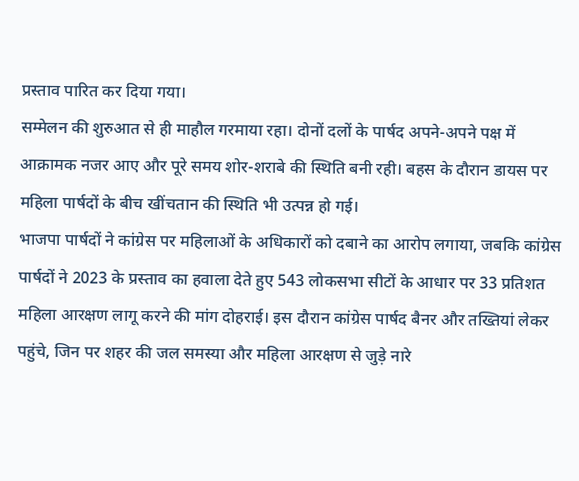प्रस्ताव पारित कर दिया गया।
सम्मेलन की शुरुआत से ही माहौल गरमाया रहा। दोनों दलों के पार्षद अपने-अपने पक्ष में आक्रामक नजर आए और पूरे समय शोर-शराबे की स्थिति बनी रही। बहस के दौरान डायस पर महिला पार्षदों के बीच खींचतान की स्थिति भी उत्पन्न हो गई।
भाजपा पार्षदों ने कांग्रेस पर महिलाओं के अधिकारों को दबाने का आरोप लगाया, जबकि कांग्रेस पार्षदों ने 2023 के प्रस्ताव का हवाला देते हुए 543 लोकसभा सीटों के आधार पर 33 प्रतिशत महिला आरक्षण लागू करने की मांग दोहराई। इस दौरान कांग्रेस पार्षद बैनर और तख्तियां लेकर पहुंचे, जिन पर शहर की जल समस्या और महिला आरक्षण से जुड़े नारे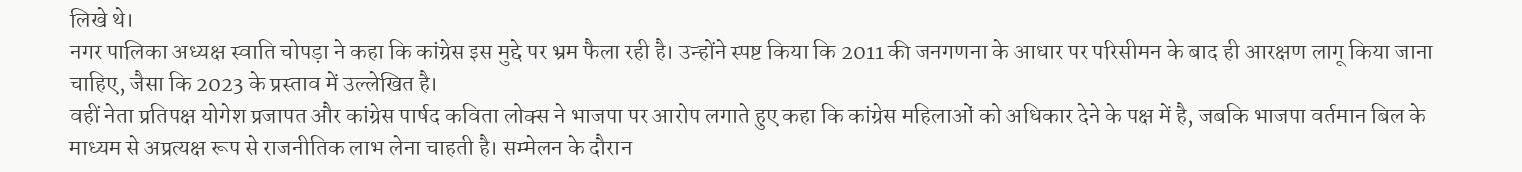लिखे थे।
नगर पालिका अध्यक्ष स्वाति चोपड़ा ने कहा कि कांग्रेस इस मुद्दे पर भ्रम फैला रही है। उन्होंने स्पष्ट किया कि 2011 की जनगणना के आधार पर परिसीमन के बाद ही आरक्षण लागू किया जाना चाहिए, जैसा कि 2023 के प्रस्ताव में उल्लेखित है।
वहीं नेता प्रतिपक्ष योगेश प्रजापत और कांग्रेस पार्षद कविता लोक्स ने भाजपा पर आरोप लगाते हुए कहा कि कांग्रेस महिलाओं को अधिकार देने के पक्ष में है, जबकि भाजपा वर्तमान बिल के माध्यम से अप्रत्यक्ष रूप से राजनीतिक लाभ लेना चाहती है। सम्मेलन के दौरान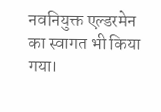नवनियुक्त एल्डरमेन का स्वागत भी किया गया।